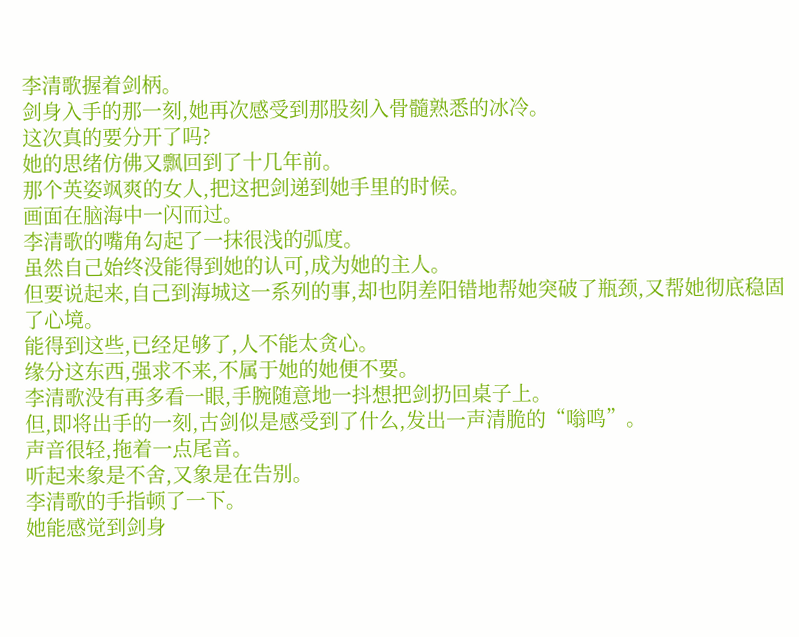李清歌握着剑柄。
剑身入手的那一刻,她再次感受到那股刻入骨髓熟悉的冰冷。
这次真的要分开了吗?
她的思绪仿佛又飘回到了十几年前。
那个英姿飒爽的女人,把这把剑递到她手里的时候。
画面在脑海中一闪而过。
李清歌的嘴角勾起了一抹很浅的弧度。
虽然自己始终没能得到她的认可,成为她的主人。
但要说起来,自己到海城这一系列的事,却也阴差阳错地帮她突破了瓶颈,又帮她彻底稳固了心境。
能得到这些,已经足够了,人不能太贪心。
缘分这东西,强求不来,不属于她的她便不要。
李清歌没有再多看一眼,手腕随意地一抖想把剑扔回桌子上。
但,即将出手的一刻,古剑似是感受到了什么,发出一声清脆的“嗡鸣”。
声音很轻,拖着一点尾音。
听起来象是不舍,又象是在告别。
李清歌的手指顿了一下。
她能感觉到剑身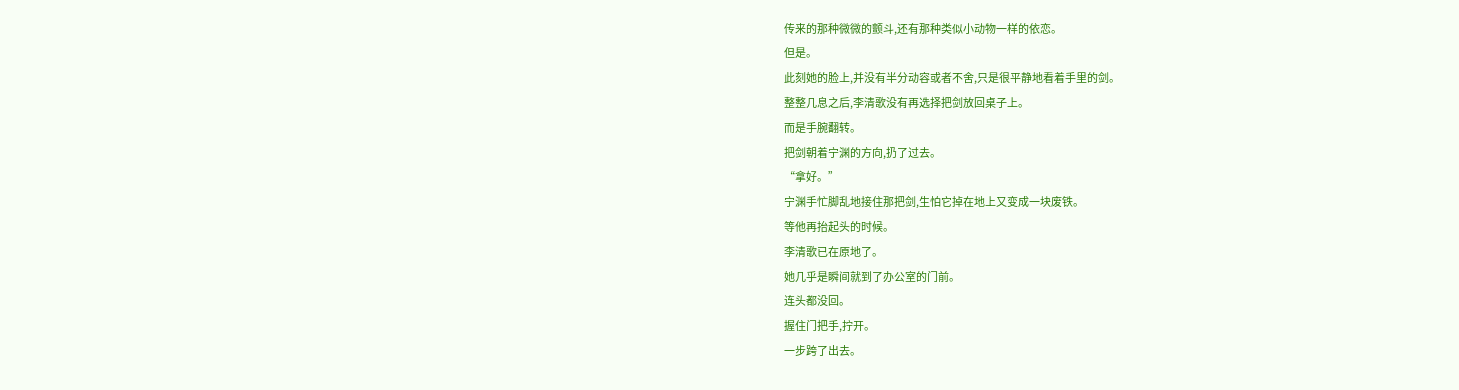传来的那种微微的颤斗,还有那种类似小动物一样的依恋。
但是。
此刻她的脸上,并没有半分动容或者不舍,只是很平静地看着手里的剑。
整整几息之后,李清歌没有再选择把剑放回桌子上。
而是手腕翻转。
把剑朝着宁渊的方向,扔了过去。
“拿好。”
宁渊手忙脚乱地接住那把剑,生怕它掉在地上又变成一块废铁。
等他再抬起头的时候。
李清歌已在原地了。
她几乎是瞬间就到了办公室的门前。
连头都没回。
握住门把手,拧开。
一步跨了出去。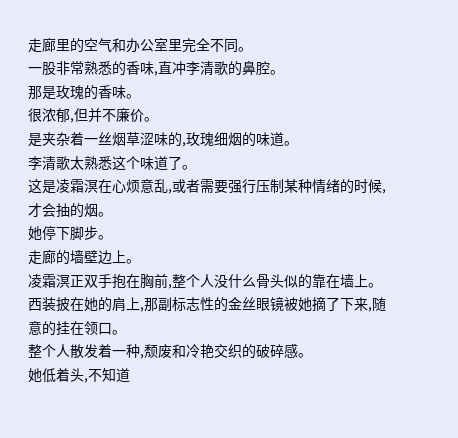走廊里的空气和办公室里完全不同。
一股非常熟悉的香味,直冲李清歌的鼻腔。
那是玫瑰的香味。
很浓郁,但并不廉价。
是夹杂着一丝烟草涩味的,玫瑰细烟的味道。
李清歌太熟悉这个味道了。
这是凌霜溟在心烦意乱,或者需要强行压制某种情绪的时候,才会抽的烟。
她停下脚步。
走廊的墙壁边上。
凌霜溟正双手抱在胸前,整个人没什么骨头似的靠在墙上。
西装披在她的肩上,那副标志性的金丝眼镜被她摘了下来,随意的挂在领口。
整个人散发着一种,颓废和冷艳交织的破碎感。
她低着头,不知道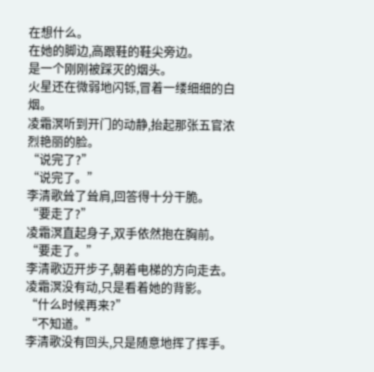在想什么。
在她的脚边,高跟鞋的鞋尖旁边。
是一个刚刚被踩灭的烟头。
火星还在微弱地闪铄,冒着一缕细细的白烟。
凌霜溟听到开门的动静,抬起那张五官浓烈艳丽的脸。
“说完了?”
“说完了。”
李清歌耸了耸肩,回答得十分干脆。
“要走了?”
凌霜溟直起身子,双手依然抱在胸前。
“要走了。”
李清歌迈开步子,朝着电梯的方向走去。
凌霜溟没有动,只是看着她的背影。
“什么时候再来?”
“不知道。”
李清歌没有回头,只是随意地挥了挥手。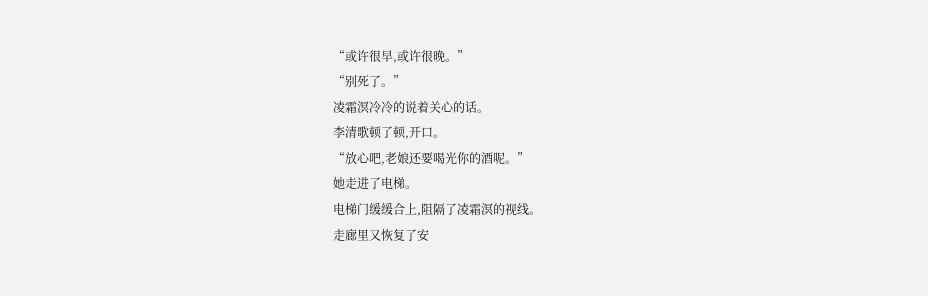“或许很早,或许很晚。”
“别死了。”
凌霜溟冷冷的说着关心的话。
李清歌顿了顿,开口。
“放心吧,老娘还要喝光你的酒呢。”
她走进了电梯。
电梯门缓缓合上,阻隔了凌霜溟的视线。
走廊里又恢复了安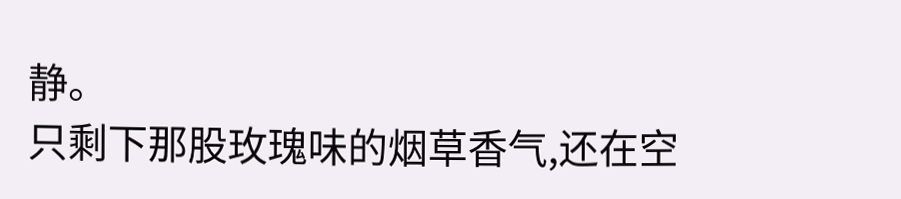静。
只剩下那股玫瑰味的烟草香气,还在空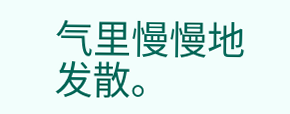气里慢慢地发散。